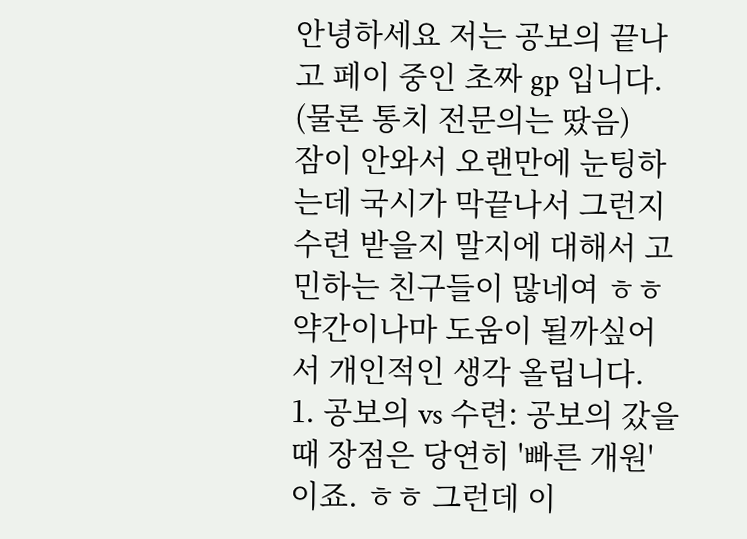안녕하세요 저는 공보의 끝나고 페이 중인 초짜 gp 입니다. (물론 통치 전문의는 땄음)
잠이 안와서 오랜만에 눈팅하는데 국시가 막끝나서 그런지 수련 받을지 말지에 대해서 고민하는 친구들이 많네여 ㅎㅎ
약간이나마 도움이 될까싶어서 개인적인 생각 올립니다.
1. 공보의 vs 수련: 공보의 갔을 때 장점은 당연히 '빠른 개원'이죠. ㅎㅎ 그런데 이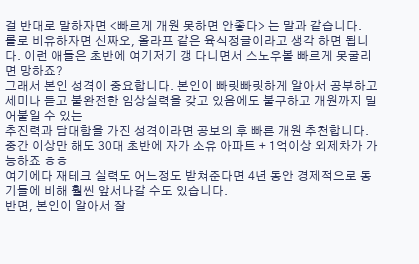걸 반대로 말하자면 <빠르게 개원 못하면 안좋다> 는 말과 같습니다.
롤로 비유하자면 신짜오, 올라프 같은 육식정글이라고 생각 하면 됩니다. 이런 애들은 초반에 여기저기 갱 다니면서 스노우볼 빠르게 못굴리면 망하죠?
그래서 본인 성격이 중요합니다. 본인이 빠릿빠릿하게 알아서 공부하고 세미나 듣고 불완전한 임상실력을 갖고 있음에도 불구하고 개원까지 밀어붙일 수 있는
추진력과 담대함을 가진 성격이라면 공보의 후 빠른 개원 추천합니다. 중간 이상만 해도 30대 초반에 자가 소유 아파트 + 1억이상 외제차가 가능하죠 ㅎㅎ
여기에다 재테크 실력도 어느정도 받쳐준다면 4년 동안 경제적으로 동기들에 비해 훨씬 앞서나갈 수도 있습니다.
반면, 본인이 알아서 잘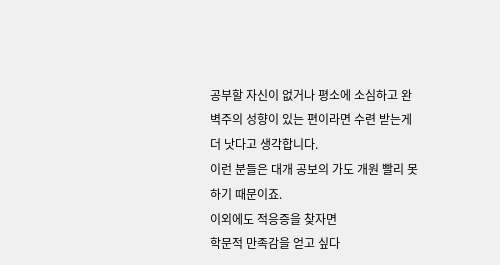공부할 자신이 없거나 평소에 소심하고 완벽주의 성향이 있는 편이라면 수련 받는게 더 낫다고 생각합니다.
이런 분들은 대개 공보의 가도 개원 빨리 못하기 때문이죠.
이외에도 적응증을 찾자면
학문적 만족감을 얻고 싶다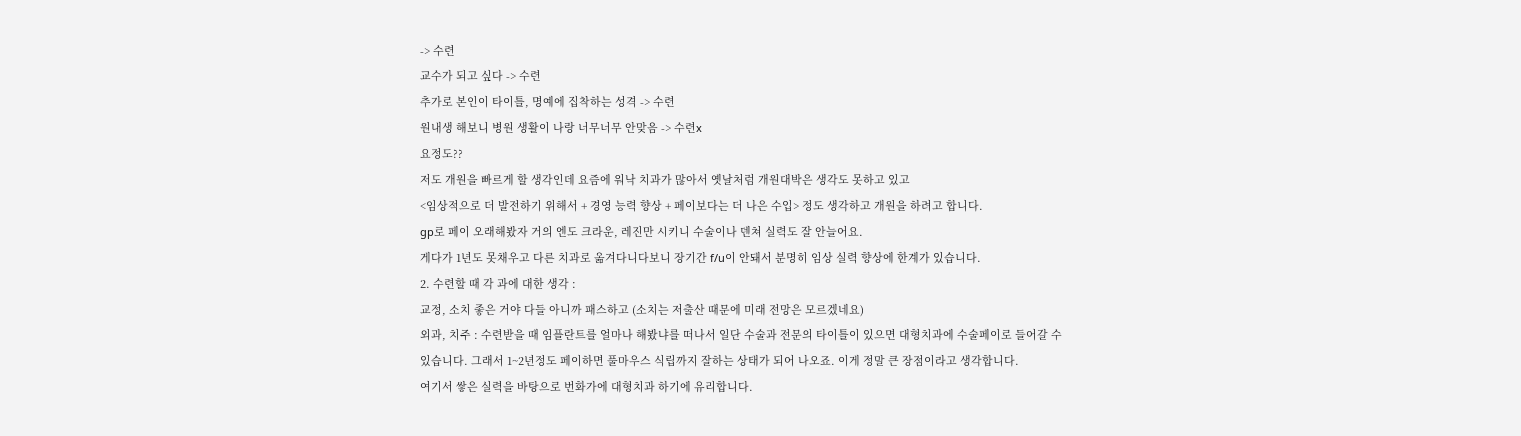-> 수련
교수가 되고 싶다 -> 수련
추가로 본인이 타이틀, 명예에 집착하는 성격 -> 수련
원내생 해보니 병원 생활이 나랑 너무너무 안맞음 -> 수련x
요정도??
저도 개원을 빠르게 할 생각인데 요즘에 워낙 치과가 많아서 옛날처럼 개원대박은 생각도 못하고 있고
<임상적으로 더 발전하기 위해서 + 경영 능력 향상 + 페이보다는 더 나은 수입> 정도 생각하고 개원을 하려고 합니다.
gp로 페이 오래해봤자 거의 엔도 크라운, 레진만 시키니 수술이나 덴쳐 실력도 잘 안늘어요.
게다가 1년도 못채우고 다른 치과로 옮겨다니다보니 장기간 f/u이 안돼서 분명히 임상 실력 향상에 한계가 있습니다.
2. 수련할 때 각 과에 대한 생각 :
교정, 소치 좋은 거야 다들 아니까 패스하고 (소치는 저출산 때문에 미래 전망은 모르겠네요)
외과, 치주 : 수련받을 때 임플란트를 얼마나 해봤냐를 떠나서 일단 수술과 전문의 타이틀이 있으면 대형치과에 수술페이로 들어갈 수
있습니다. 그래서 1~2년정도 페이하면 풀마우스 식립까지 잘하는 상태가 되어 나오죠. 이게 정말 큰 장점이라고 생각합니다.
여기서 쌓은 실력을 바탕으로 번화가에 대형치과 하기에 유리합니다.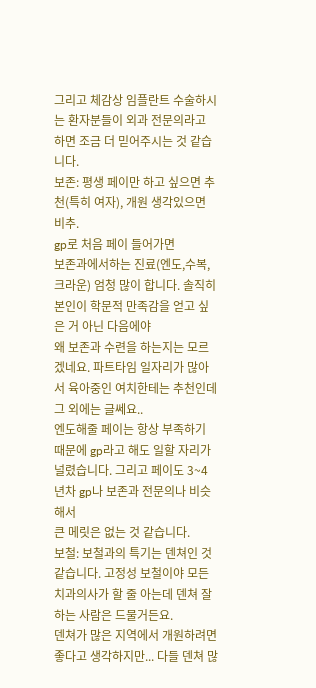그리고 체감상 임플란트 수술하시는 환자분들이 외과 전문의라고 하면 조금 더 믿어주시는 것 같습니다.
보존: 평생 페이만 하고 싶으면 추천(특히 여자), 개원 생각있으면 비추.
gp로 처음 페이 들어가면
보존과에서하는 진료(엔도,수복, 크라운) 엄청 많이 합니다. 솔직히 본인이 학문적 만족감을 얻고 싶은 거 아닌 다음에야
왜 보존과 수련을 하는지는 모르겠네요. 파트타임 일자리가 많아서 육아중인 여치한테는 추천인데 그 외에는 글쎄요..
엔도해줄 페이는 항상 부족하기 때문에 gp라고 해도 일할 자리가 널렸습니다. 그리고 페이도 3~4년차 gp나 보존과 전문의나 비슷해서
큰 메릿은 없는 것 같습니다.
보철: 보철과의 특기는 덴쳐인 것 같습니다. 고정성 보철이야 모든 치과의사가 할 줄 아는데 덴쳐 잘하는 사람은 드물거든요.
덴쳐가 많은 지역에서 개원하려면 좋다고 생각하지만... 다들 덴쳐 많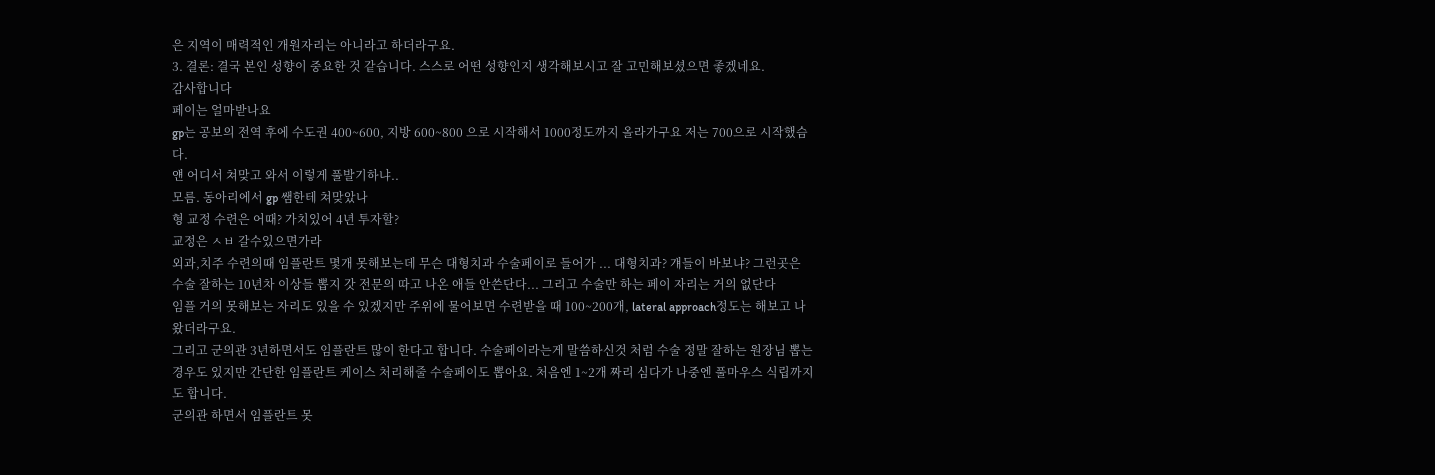은 지역이 매력적인 개원자리는 아니라고 하더라구요.
3. 결론: 결국 본인 성향이 중요한 것 같습니다. 스스로 어떤 성향인지 생각해보시고 잘 고민해보셨으면 좋겠네요.
감사합니다
페이는 얼마받나요
gp는 공보의 전역 후에 수도권 400~600, 지방 600~800 으로 시작해서 1000정도까지 올라가구요 저는 700으로 시작했슴다.
얜 어디서 쳐맞고 와서 이렇게 풀발기하냐..
모름. 동아리에서 gp 쌤한테 쳐맞았나
형 교정 수련은 어때? 가치있어 4년 투자할?
교정은 ㅅㅂ 갈수있으면가라
외과,치주 수련의때 임플란트 몇개 못해보는데 무슨 대형치과 수술페이로 들어가 ... 대형치과? 걔들이 바보냐? 그런곳은 수술 잘하는 10년차 이상들 뽑지 갓 전문의 따고 나온 애들 안쓴단다... 그리고 수술만 하는 페이 자리는 거의 없단다
임플 거의 못해보는 자리도 있을 수 있겠지만 주위에 물어보면 수련받을 때 100~200개, lateral approach정도는 해보고 나왔더라구요.
그리고 군의관 3년하면서도 임플란트 많이 한다고 합니다. 수술페이라는게 말씀하신것 처럼 수술 정말 잘하는 원장님 뽑는 경우도 있지만 간단한 임플란트 케이스 처리해줄 수술페이도 뽑아요. 처음엔 1~2개 짜리 심다가 나중엔 풀마우스 식립까지도 합니다.
군의관 하면서 임플란트 못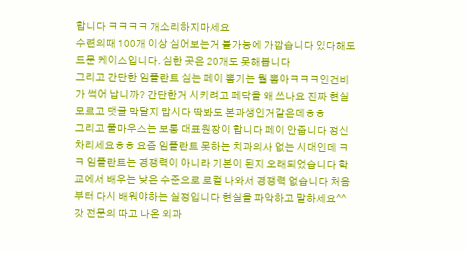합니다 ㅋㅋㅋㅋ 개소리하지마세요
수련의때 100개 이상 심어보는거 불가능에 가깝습니다 있다해도 드문 케이스입니다. 심한 곳은 20개도 못해봅니다
그리고 간단한 임플란트 심는 페이 뽑기는 뭘 뽑아ㅋㅋㅋ인건비가 썩어 납니까? 간단한거 시키려고 페닥을 왜 쓰나요 진짜 현실 모르고 댓글 막달지 맙시다 딱봐도 본과생인거같은데ㅎㅎ
그리고 풀마우스는 보통 대표원장이 합니다 페이 안줍니다 정신차리세요ㅎㅎ 요즘 임플란트 못하는 치과의사 없는 시대인데 ㅋㅋ 임플란트는 경쟁력이 아니라 기본이 된지 오래되었습니다 학교에서 배우는 낮은 수준으로 로컬 나와서 경쟁력 없습니다 처음부터 다시 배워야하는 실정입니다 현실을 파악하고 말하세요^^
갓 전문의 따고 나온 외과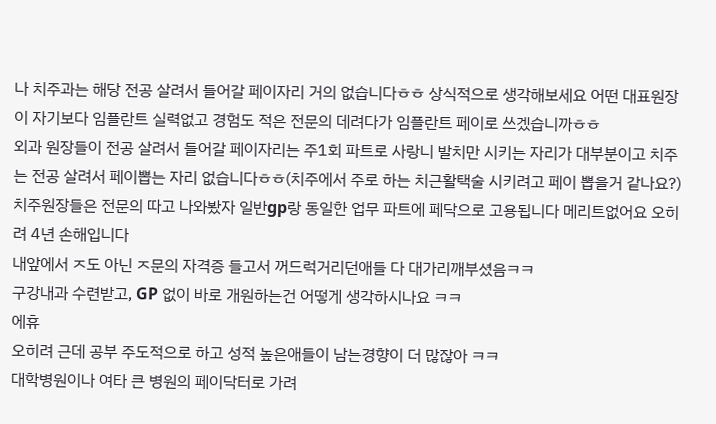나 치주과는 해당 전공 살려서 들어갈 페이자리 거의 없습니다ㅎㅎ 상식적으로 생각해보세요 어떤 대표원장이 자기보다 임플란트 실력없고 경험도 적은 전문의 데려다가 임플란트 페이로 쓰겠습니까ㅎㅎ
외과 원장들이 전공 살려서 들어갈 페이자리는 주1회 파트로 사랑니 발치만 시키는 자리가 대부분이고 치주는 전공 살려서 페이뽑는 자리 없습니다ㅎㅎ(치주에서 주로 하는 치근활택술 시키려고 페이 뽑을거 같나요?) 치주원장들은 전문의 따고 나와봤자 일반gp랑 동일한 업무 파트에 페닥으로 고용됩니다 메리트없어요 오히려 4년 손해입니다
내앞에서 ㅈ도 아닌 ㅈ문의 자격증 들고서 꺼드럭거리던애들 다 대가리깨부셨음ㅋㅋ
구강내과 수련받고, GP 없이 바로 개원하는건 어떻게 생각하시나요 ㅋㅋ
에휴
오히려 근데 공부 주도적으로 하고 성적 높은애들이 남는경향이 더 많잖아 ㅋㅋ
대학병원이나 여타 큰 병원의 페이닥터로 가려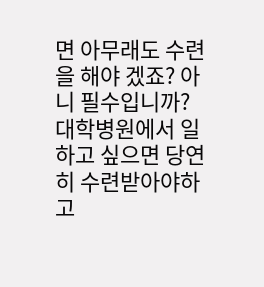면 아무래도 수련을 해야 겠죠? 아니 필수입니까?
대학병원에서 일하고 싶으면 당연히 수련받아야하고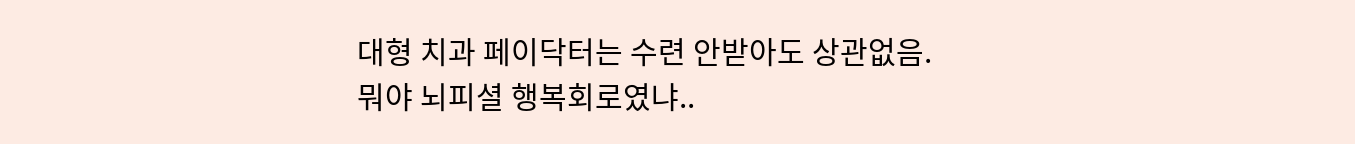대형 치과 페이닥터는 수련 안받아도 상관없음.
뭐야 뇌피셜 행복회로였냐..